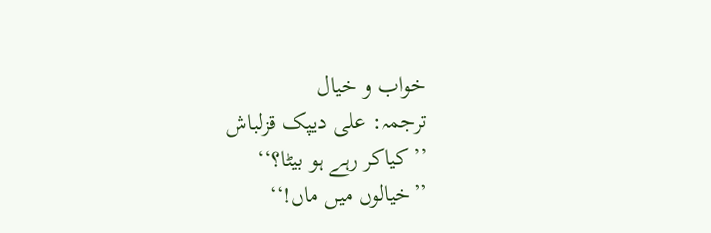خواب و خیال
ترجمہ: علی دیپک قزلباش
’’کیاکر رہے ہو بیٹا؟‘‘
’’خیالوں میں ماں!‘‘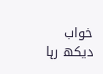خواب دیکھ رہا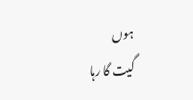ہوں
گیت گا رہا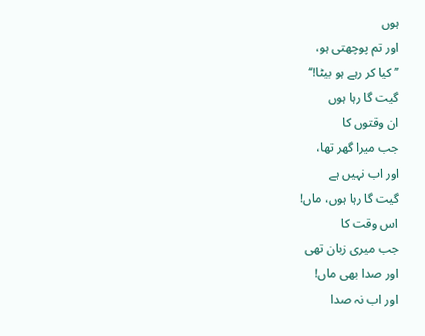ہوں
اور تم پوچھتی ہو،
’’کیا کر رہے ہو بیٹا!‘‘
گیت گا رہا ہوں
ان وقتوں کا
جب میرا گھر تھا،
اور اب نہیں ہے
گیت گا رہا ہوں، ماں!
اس وقت کا
جب میری زبان تھی
اور صدا بھی ماں!
اور اب نہ صدا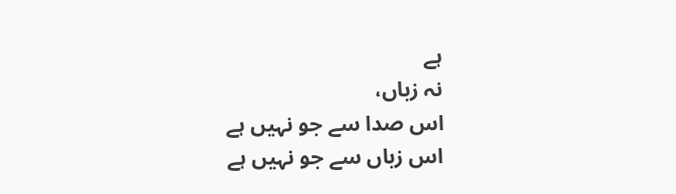ہے
نہ زباں،
اس صدا سے جو نہیں ہے
اس زباں سے جو نہیں ہے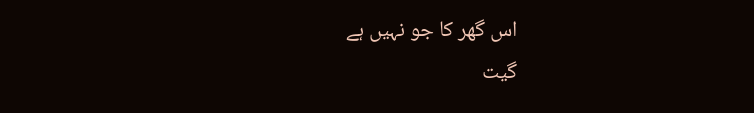اس گھر کا جو نہیں ہے
گیت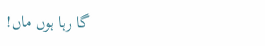گا رہا ہوں ماں!